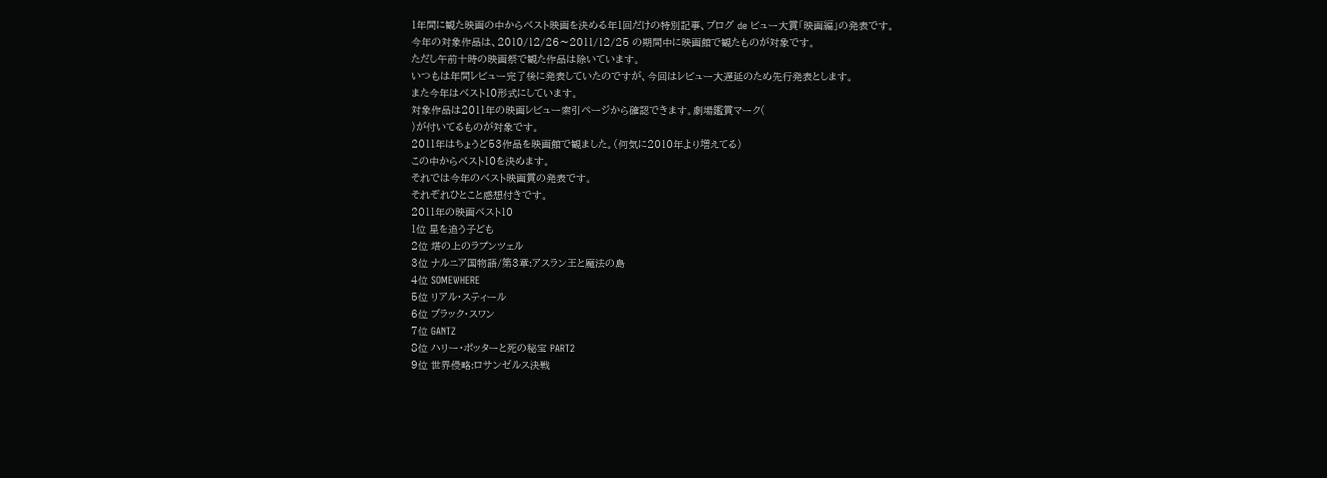1年間に観た映画の中からベスト映画を決める年1回だけの特別記事、ブログ de ビュー大賞「映画編」の発表です。
今年の対象作品は、2010/12/26〜2011/12/25 の期間中に映画館で観たものが対象です。
ただし午前十時の映画祭で観た作品は除いています。
いつもは年間レビュー完了後に発表していたのですが、今回はレビュー大遅延のため先行発表とします。
また今年はベスト10形式にしています。
対象作品は2011年の映画レビュー索引ページから確認できます。劇場鑑賞マーク(
)が付いてるものが対象です。
2011年はちょうど53作品を映画館で観ました。(何気に2010年より増えてる)
この中からベスト10を決めます。
それでは今年のベスト映画賞の発表です。
それぞれひとこと感想付きです。
2011年の映画ベスト10
1位 星を追う子ども
2位 塔の上のラプンツェル
3位 ナルニア国物語/第3章:アスラン王と魔法の島
4位 SOMEWHERE
5位 リアル・スティール
6位 ブラック・スワン
7位 GANTZ
8位 ハリー・ポッターと死の秘宝 PART2
9位 世界侵略:ロサンゼルス決戦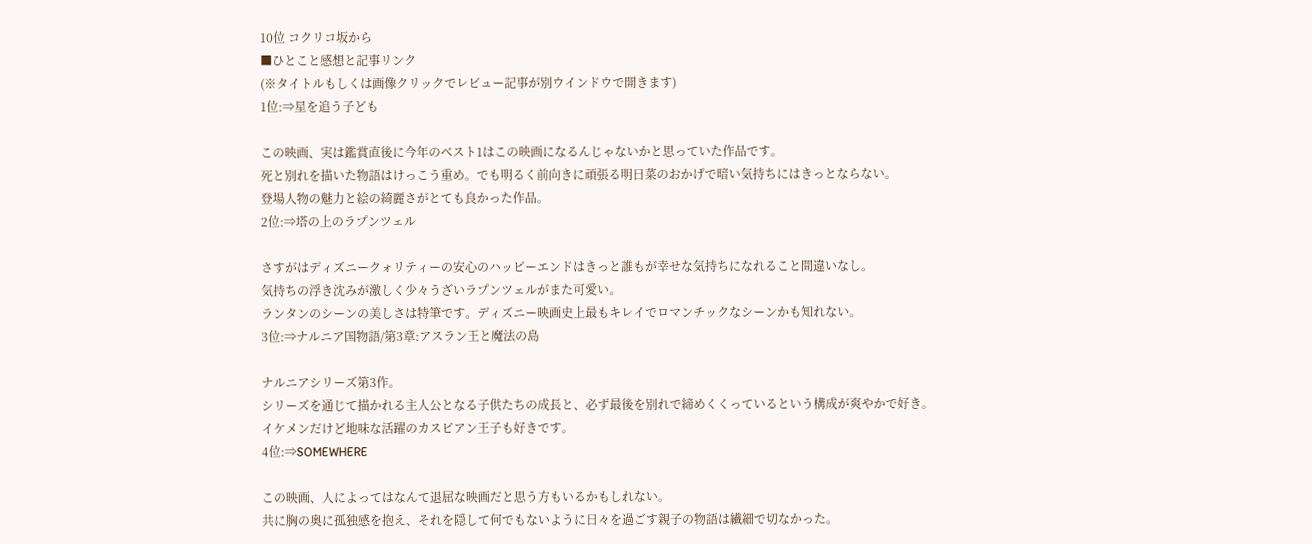10位 コクリコ坂から
■ひとこと感想と記事リンク
(※タイトルもしくは画像クリックでレビュー記事が別ウインドウで開きます)
1位:⇒星を追う子ども

この映画、実は鑑賞直後に今年のベスト1はこの映画になるんじゃないかと思っていた作品です。
死と別れを描いた物語はけっこう重め。でも明るく前向きに頑張る明日菜のおかげで暗い気持ちにはきっとならない。
登場人物の魅力と絵の綺麗さがとても良かった作品。
2位:⇒塔の上のラプンツェル

さすがはディズニークォリティーの安心のハッピーエンドはきっと誰もが幸せな気持ちになれること間違いなし。
気持ちの浮き沈みが激しく少々うざいラプンツェルがまた可愛い。
ランタンのシーンの美しさは特筆です。ディズニー映画史上最もキレイでロマンチックなシーンかも知れない。
3位:⇒ナルニア国物語/第3章:アスラン王と魔法の島

ナルニアシリーズ第3作。
シリーズを通じて描かれる主人公となる子供たちの成長と、必ず最後を別れで締めくくっているという構成が爽やかで好き。
イケメンだけど地味な活躍のカスピアン王子も好きです。
4位:⇒SOMEWHERE

この映画、人によってはなんて退屈な映画だと思う方もいるかもしれない。
共に胸の奥に孤独感を抱え、それを隠して何でもないように日々を過ごす親子の物語は繊細で切なかった。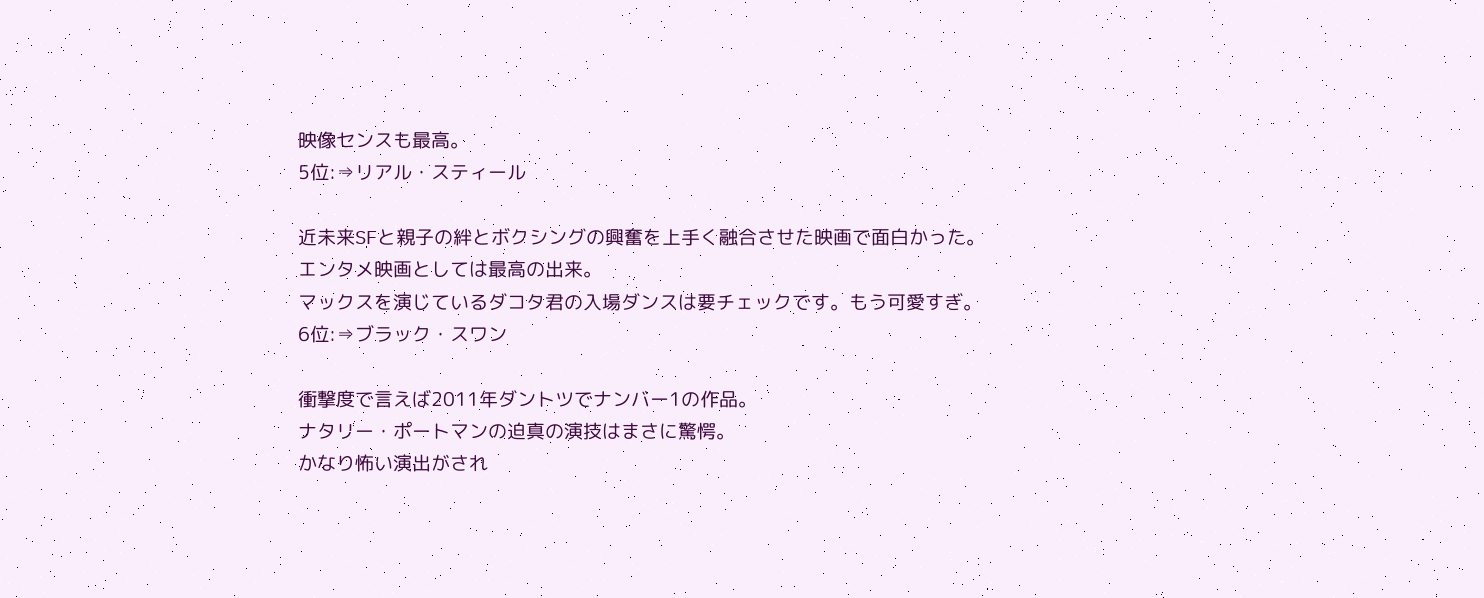映像センスも最高。
5位:⇒リアル・スティール

近未来SFと親子の絆とボクシングの興奮を上手く融合させた映画で面白かった。
エンタメ映画としては最高の出来。
マックスを演じているダコタ君の入場ダンスは要チェックです。もう可愛すぎ。
6位:⇒ブラック・スワン

衝撃度で言えば2011年ダントツでナンバー1の作品。
ナタリー・ポートマンの迫真の演技はまさに驚愕。
かなり怖い演出がされ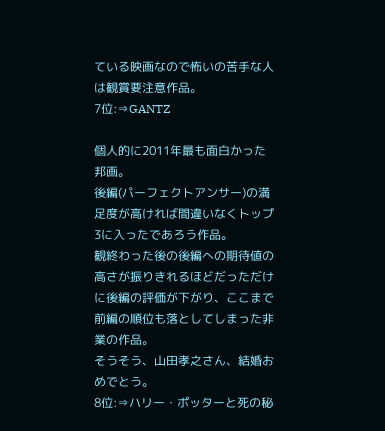ている映画なので怖いの苦手な人は観賞要注意作品。
7位:⇒GANTZ

個人的に2011年最も面白かった邦画。
後編(パーフェクトアンサー)の満足度が高ければ間違いなくトップ3に入ったであろう作品。
観終わった後の後編への期待値の高さが振りきれるほどだっただけに後編の評価が下がり、ここまで前編の順位も落としてしまった非業の作品。
そうそう、山田孝之さん、結婚おめでとう。
8位:⇒ハリー・ポッターと死の秘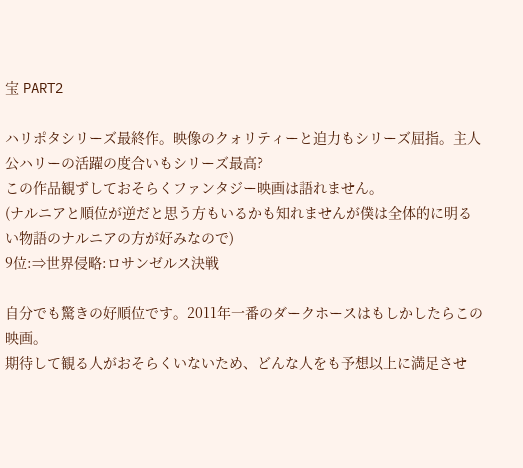宝 PART2

ハリポタシリーズ最終作。映像のクォリティーと迫力もシリーズ屈指。主人公ハリーの活躍の度合いもシリーズ最高?
この作品観ずしておそらくファンタジー映画は語れません。
(ナルニアと順位が逆だと思う方もいるかも知れませんが僕は全体的に明るい物語のナルニアの方が好みなので)
9位:⇒世界侵略:ロサンゼルス決戦

自分でも驚きの好順位です。2011年一番のダークホースはもしかしたらこの映画。
期待して観る人がおそらくいないため、どんな人をも予想以上に満足させ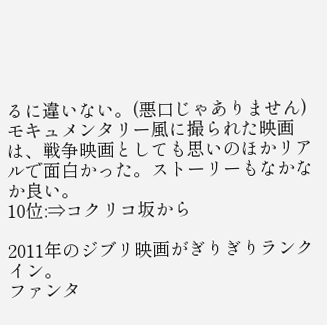るに違いない。(悪口じゃありません)
モキュメンタリー風に撮られた映画は、戦争映画としても思いのほかリアルで面白かった。ストーリーもなかなか良い。
10位:⇒コクリコ坂から

2011年のジブリ映画がぎりぎりランクイン。
ファンタ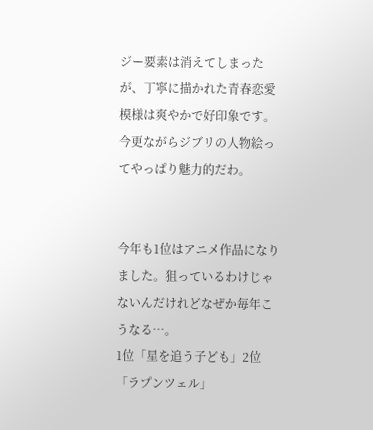ジー要素は消えてしまったが、丁寧に描かれた青春恋愛模様は爽やかで好印象です。
今更ながらジブリの人物絵ってやっぱり魅力的だわ。


今年も1位はアニメ作品になりました。狙っているわけじゃないんだけれどなぜか毎年こうなる…。
1位「星を追う子ども」2位「ラプンツェル」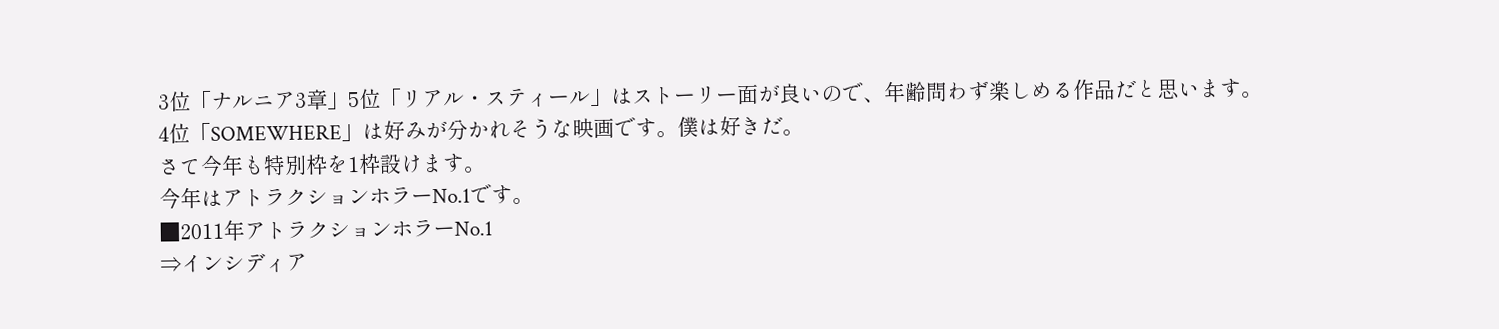3位「ナルニア3章」5位「リアル・スティール」はストーリー面が良いので、年齢問わず楽しめる作品だと思います。
4位「SOMEWHERE」は好みが分かれそうな映画です。僕は好きだ。
さて今年も特別枠を1枠設けます。
今年はアトラクションホラーNo.1です。
■2011年アトラクションホラーNo.1
⇒インシディア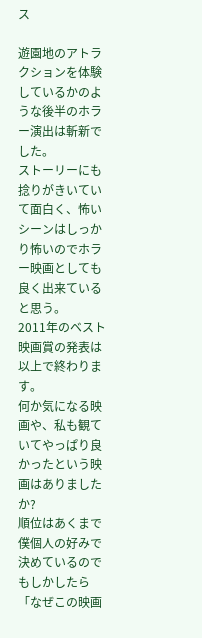ス

遊園地のアトラクションを体験しているかのような後半のホラー演出は斬新でした。
ストーリーにも捻りがきいていて面白く、怖いシーンはしっかり怖いのでホラー映画としても良く出来ていると思う。
2011年のベスト映画賞の発表は以上で終わります。
何か気になる映画や、私も観ていてやっぱり良かったという映画はありましたか?
順位はあくまで僕個人の好みで決めているのでもしかしたら「なぜこの映画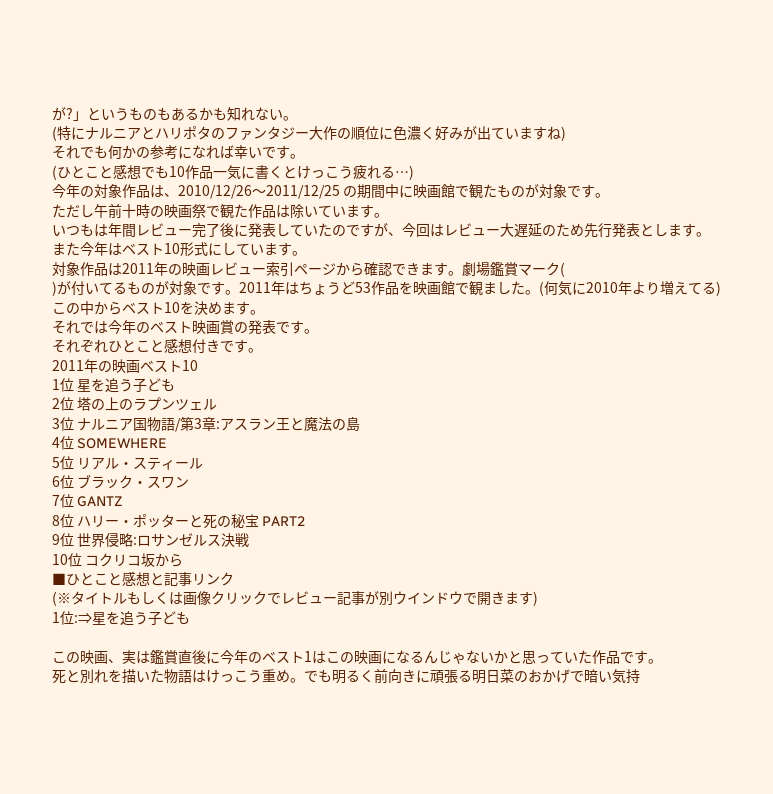が?」というものもあるかも知れない。
(特にナルニアとハリポタのファンタジー大作の順位に色濃く好みが出ていますね)
それでも何かの参考になれば幸いです。
(ひとこと感想でも10作品一気に書くとけっこう疲れる…)
今年の対象作品は、2010/12/26〜2011/12/25 の期間中に映画館で観たものが対象です。
ただし午前十時の映画祭で観た作品は除いています。
いつもは年間レビュー完了後に発表していたのですが、今回はレビュー大遅延のため先行発表とします。
また今年はベスト10形式にしています。
対象作品は2011年の映画レビュー索引ページから確認できます。劇場鑑賞マーク(
)が付いてるものが対象です。2011年はちょうど53作品を映画館で観ました。(何気に2010年より増えてる)
この中からベスト10を決めます。
それでは今年のベスト映画賞の発表です。
それぞれひとこと感想付きです。
2011年の映画ベスト10
1位 星を追う子ども
2位 塔の上のラプンツェル
3位 ナルニア国物語/第3章:アスラン王と魔法の島
4位 SOMEWHERE
5位 リアル・スティール
6位 ブラック・スワン
7位 GANTZ
8位 ハリー・ポッターと死の秘宝 PART2
9位 世界侵略:ロサンゼルス決戦
10位 コクリコ坂から
■ひとこと感想と記事リンク
(※タイトルもしくは画像クリックでレビュー記事が別ウインドウで開きます)
1位:⇒星を追う子ども

この映画、実は鑑賞直後に今年のベスト1はこの映画になるんじゃないかと思っていた作品です。
死と別れを描いた物語はけっこう重め。でも明るく前向きに頑張る明日菜のおかげで暗い気持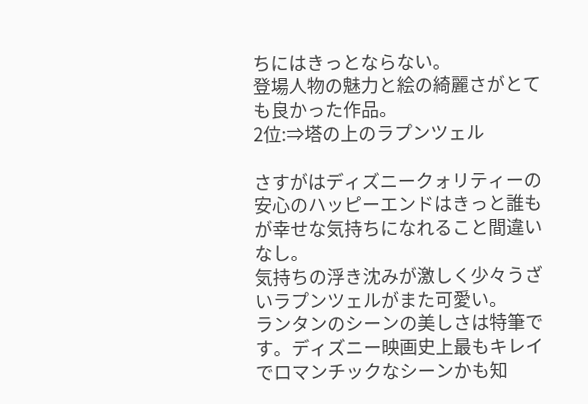ちにはきっとならない。
登場人物の魅力と絵の綺麗さがとても良かった作品。
2位:⇒塔の上のラプンツェル

さすがはディズニークォリティーの安心のハッピーエンドはきっと誰もが幸せな気持ちになれること間違いなし。
気持ちの浮き沈みが激しく少々うざいラプンツェルがまた可愛い。
ランタンのシーンの美しさは特筆です。ディズニー映画史上最もキレイでロマンチックなシーンかも知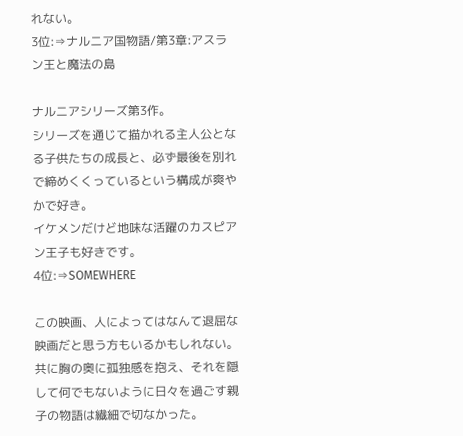れない。
3位:⇒ナルニア国物語/第3章:アスラン王と魔法の島

ナルニアシリーズ第3作。
シリーズを通じて描かれる主人公となる子供たちの成長と、必ず最後を別れで締めくくっているという構成が爽やかで好き。
イケメンだけど地味な活躍のカスピアン王子も好きです。
4位:⇒SOMEWHERE

この映画、人によってはなんて退屈な映画だと思う方もいるかもしれない。
共に胸の奥に孤独感を抱え、それを隠して何でもないように日々を過ごす親子の物語は繊細で切なかった。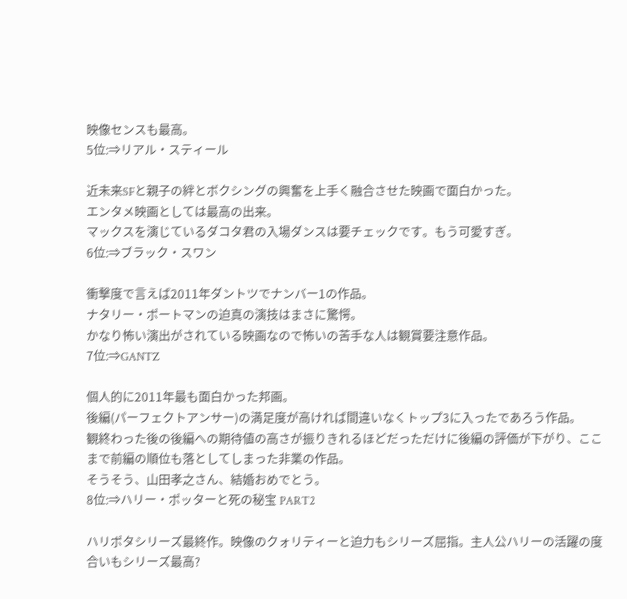映像センスも最高。
5位:⇒リアル・スティール

近未来SFと親子の絆とボクシングの興奮を上手く融合させた映画で面白かった。
エンタメ映画としては最高の出来。
マックスを演じているダコタ君の入場ダンスは要チェックです。もう可愛すぎ。
6位:⇒ブラック・スワン

衝撃度で言えば2011年ダントツでナンバー1の作品。
ナタリー・ポートマンの迫真の演技はまさに驚愕。
かなり怖い演出がされている映画なので怖いの苦手な人は観賞要注意作品。
7位:⇒GANTZ

個人的に2011年最も面白かった邦画。
後編(パーフェクトアンサー)の満足度が高ければ間違いなくトップ3に入ったであろう作品。
観終わった後の後編への期待値の高さが振りきれるほどだっただけに後編の評価が下がり、ここまで前編の順位も落としてしまった非業の作品。
そうそう、山田孝之さん、結婚おめでとう。
8位:⇒ハリー・ポッターと死の秘宝 PART2

ハリポタシリーズ最終作。映像のクォリティーと迫力もシリーズ屈指。主人公ハリーの活躍の度合いもシリーズ最高?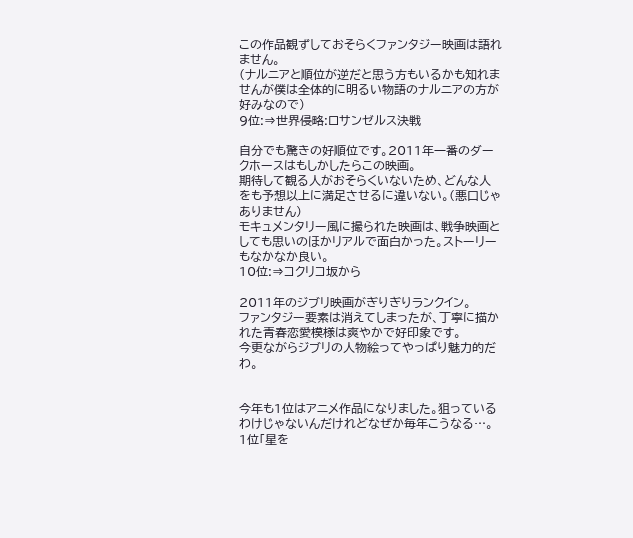この作品観ずしておそらくファンタジー映画は語れません。
(ナルニアと順位が逆だと思う方もいるかも知れませんが僕は全体的に明るい物語のナルニアの方が好みなので)
9位:⇒世界侵略:ロサンゼルス決戦

自分でも驚きの好順位です。2011年一番のダークホースはもしかしたらこの映画。
期待して観る人がおそらくいないため、どんな人をも予想以上に満足させるに違いない。(悪口じゃありません)
モキュメンタリー風に撮られた映画は、戦争映画としても思いのほかリアルで面白かった。ストーリーもなかなか良い。
10位:⇒コクリコ坂から

2011年のジブリ映画がぎりぎりランクイン。
ファンタジー要素は消えてしまったが、丁寧に描かれた青春恋愛模様は爽やかで好印象です。
今更ながらジブリの人物絵ってやっぱり魅力的だわ。


今年も1位はアニメ作品になりました。狙っているわけじゃないんだけれどなぜか毎年こうなる…。
1位「星を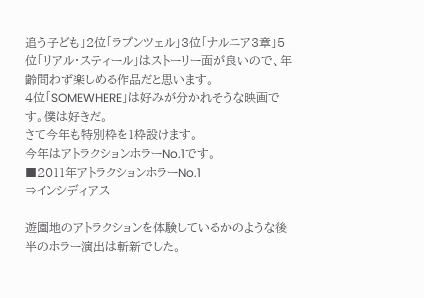追う子ども」2位「ラプンツェル」3位「ナルニア3章」5位「リアル・スティール」はストーリー面が良いので、年齢問わず楽しめる作品だと思います。
4位「SOMEWHERE」は好みが分かれそうな映画です。僕は好きだ。
さて今年も特別枠を1枠設けます。
今年はアトラクションホラーNo.1です。
■2011年アトラクションホラーNo.1
⇒インシディアス

遊園地のアトラクションを体験しているかのような後半のホラー演出は斬新でした。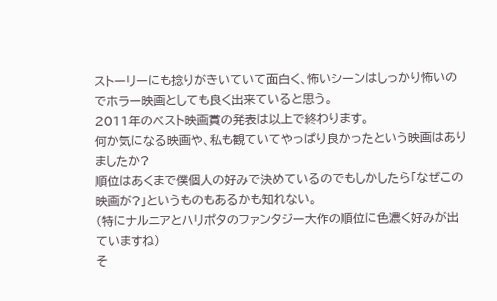ストーリーにも捻りがきいていて面白く、怖いシーンはしっかり怖いのでホラー映画としても良く出来ていると思う。
2011年のベスト映画賞の発表は以上で終わります。
何か気になる映画や、私も観ていてやっぱり良かったという映画はありましたか?
順位はあくまで僕個人の好みで決めているのでもしかしたら「なぜこの映画が?」というものもあるかも知れない。
(特にナルニアとハリポタのファンタジー大作の順位に色濃く好みが出ていますね)
そ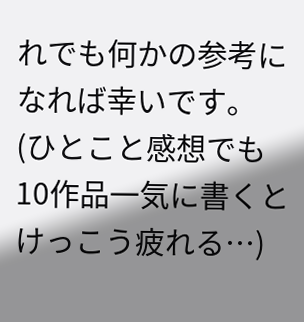れでも何かの参考になれば幸いです。
(ひとこと感想でも10作品一気に書くとけっこう疲れる…)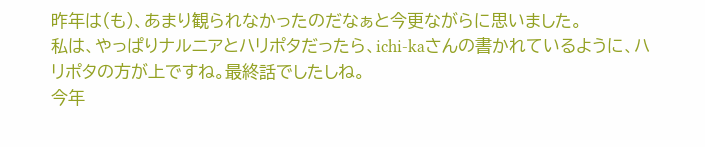昨年は(も)、あまり観られなかったのだなぁと今更ながらに思いました。
私は、やっぱりナルニアとハリポタだったら、ichi-kaさんの書かれているように、ハリポタの方が上ですね。最終話でしたしね。
今年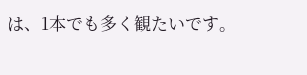は、1本でも多く観たいです。